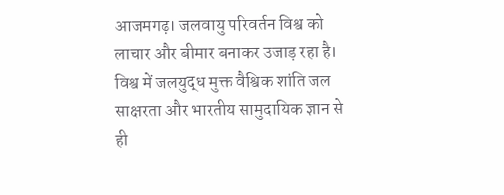आजमगढ़। जलवायु परिवर्तन विश्व को लाचार और बीमार बनाकर उजाड़ रहा है। विश्व में जलयुद्ध मुक्त वैश्विक शांति जल साक्षरता और भारतीय सामुदायिक ज्ञान से ही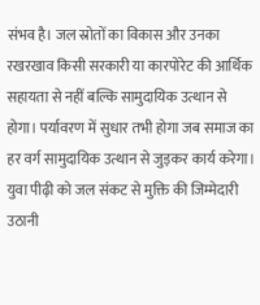संभव है। जल स्रोतों का विकास और उनका रखरखाव किसी सरकारी या कारपोरेट की आर्थिक सहायता से नहीं बल्कि सामुदायिक उत्थान से होगा। पर्यावरण में सुधार तभी होगा जब समाज का हर वर्ग सामुदायिक उत्थान से जुड़कर कार्य करेगा। युवा पीढ़ी को जल संकट से मुक्ति की जिम्मेदारी उठानी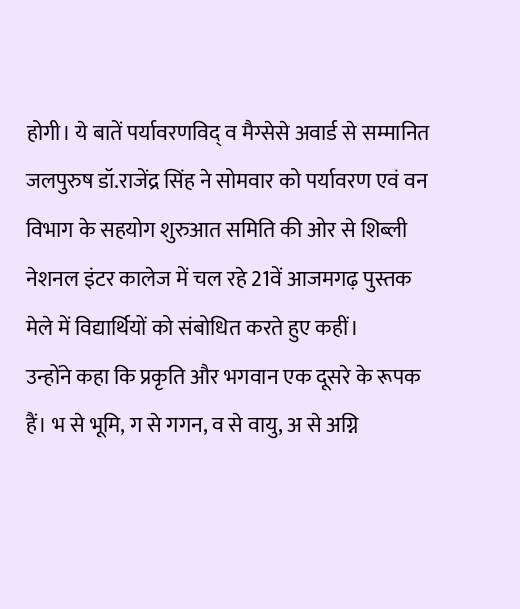होगी। ये बातें पर्यावरणविद् व मैग्सेसे अवार्ड से सम्मानित जलपुरुष डॉ.राजेंद्र सिंह ने सोमवार को पर्यावरण एवं वन विभाग के सहयोग शुरुआत समिति की ओर से शिब्ली नेशनल इंटर कालेज में चल रहे 21वें आजमगढ़ पुस्तक मेले में विद्यार्थियों को संबोधित करते हुए कहीं।
उन्होंने कहा कि प्रकृति और भगवान एक दूसरे के रूपक हैं। भ से भूमि, ग से गगन, व से वायु, अ से अग्नि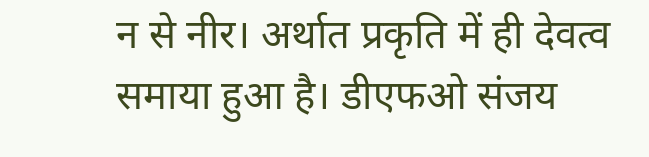न से नीर। अर्थात प्रकृति में ही देवत्व समाया हुआ है। डीएफओ संजय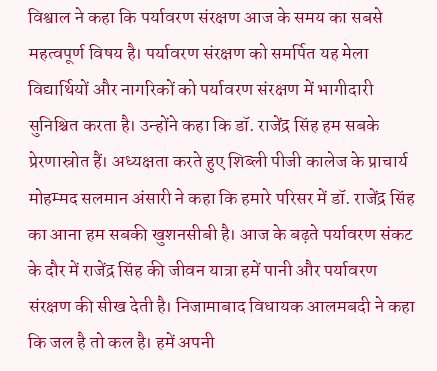विश्वाल ने कहा कि पर्यावरण संरक्षण आज के समय का सबसे महत्वपूर्ण विषय है। पर्यावरण संरक्षण को समर्पित यह मेला विद्यार्थियों और नागरिकों को पर्यावरण संरक्षण में भागीदारी सुनिश्चित करता है। उन्होंने कहा कि डॉ. राजेंद्र सिंह हम सबके प्रेरणास्रोत हैं। अध्यक्षता करते हुए शिब्ली पीजी कालेज के प्राचार्य मोहम्मद सलमान अंसारी ने कहा कि हमारे परिसर में डॉ. राजेंद्र सिंह का आना हम सबकी खुशनसीबी है। आज के बढ़ते पर्यावरण संकट के दौर में राजेंद्र सिंह की जीवन यात्रा हमें पानी और पर्यावरण संरक्षण की सीख देती है। निजामाबाद विधायक आलमबदी ने कहा कि जल है तो कल है। हमें अपनी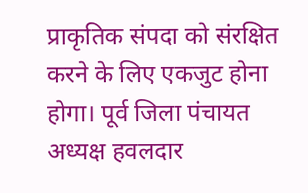प्राकृतिक संपदा को संरक्षित करने के लिए एकजुट होना होगा। पूर्व जिला पंचायत अध्यक्ष हवलदार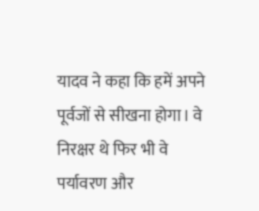यादव ने कहा कि हमें अपने पूर्वजों से सीखना होगा। वे निरक्षर थे फिर भी वे पर्यावरण और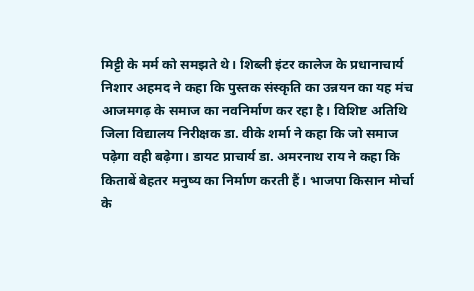मिट्टी के मर्म को समझते थे। शिब्ली इंटर कालेज के प्रधानाचार्य निशार अहमद ने कहा कि पुस्तक संस्कृति का उन्नयन का यह मंच आजमगढ़ के समाज का नवनिर्माण कर रहा है। विशिष्ट अतिथि जिला विद्यालय निरीक्षक डा. वीके शर्मा ने कहा कि जो समाज पढ़ेगा वही बढ़ेगा। डायट प्राचार्य डा. अमरनाथ राय ने कहा कि किताबें बेहतर मनुष्य का निर्माण करती हैं। भाजपा किसान मोर्चा के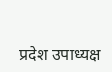प्रदेश उपाध्यक्ष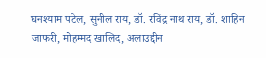घनश्याम पटेल, सुनील राय, डॉ. रविंद्र नाथ राय, डॉ. शाहिन जाफरी, मोहम्मद खालिद, अलाउद्दीन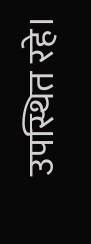उपस्थित रहे।